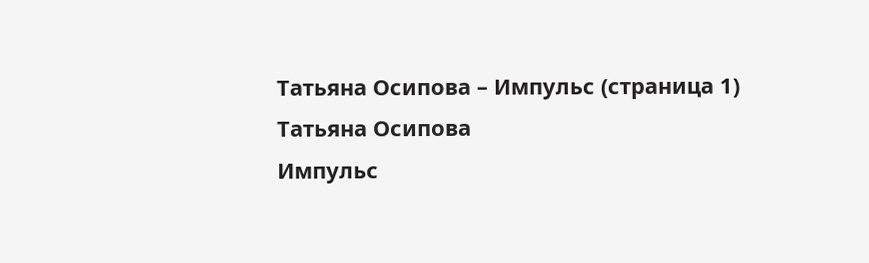Татьяна Осипова – Импульс (страница 1)
Татьяна Осипова
Импульс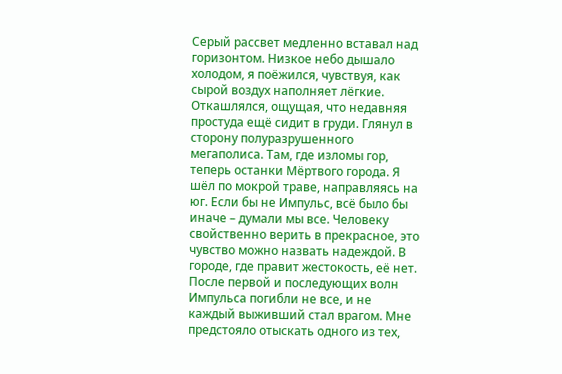Серый рассвет медленно вставал над горизонтом. Низкое небо дышало холодом, я поёжился, чувствуя, как сырой воздух наполняет лёгкие. Откашлялся, ощущая, что недавняя простуда ещё сидит в груди. Глянул в сторону полуразрушенного мегаполиса. Там, где изломы гор, теперь останки Мёртвого города. Я шёл по мокрой траве, направляясь на юг. Если бы не Импульс, всё было бы иначе – думали мы все. Человеку свойственно верить в прекрасное, это чувство можно назвать надеждой. В городе, где правит жестокость, её нет.
После первой и последующих волн Импульса погибли не все, и не каждый выживший стал врагом. Мне предстояло отыскать одного из тех,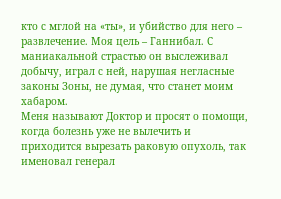кто с мглой на «ты», и убийство для него – развлечение. Моя цель – Ганнибал. С маниакальной страстью он выслеживал добычу, играл с ней, нарушая негласные законы Зоны, не думая, что станет моим хабаром.
Меня называют Доктор и просят о помощи, когда болезнь уже не вылечить и приходится вырезать раковую опухоль, так именовал генерал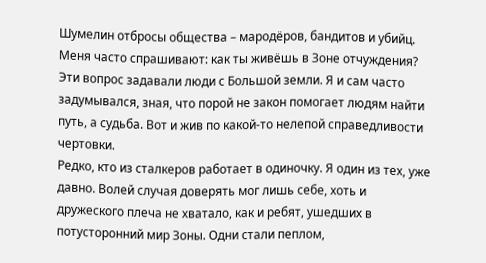Шумелин отбросы общества – мародёров, бандитов и убийц. Меня часто спрашивают: как ты живёшь в Зоне отчуждения? Эти вопрос задавали люди с Большой земли. Я и сам часто задумывался, зная, что порой не закон помогает людям найти путь, а судьба. Вот и жив по какой-то нелепой справедливости чертовки.
Редко, кто из сталкеров работает в одиночку. Я один из тех, уже давно. Волей случая доверять мог лишь себе, хоть и дружеского плеча не хватало, как и ребят, ушедших в потусторонний мир Зоны. Одни стали пеплом,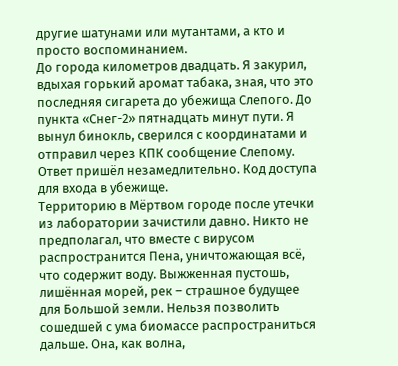другие шатунами или мутантами, а кто и просто воспоминанием.
До города километров двадцать. Я закурил, вдыхая горький аромат табака, зная, что это последняя сигарета до убежища Слепого. До пункта «Снег-2» пятнадцать минут пути. Я вынул бинокль, сверился с координатами и отправил через КПК сообщение Слепому. Ответ пришёл незамедлительно. Код доступа для входа в убежище.
Территорию в Мёртвом городе после утечки из лаборатории зачистили давно. Никто не предполагал, что вместе с вирусом распространится Пена, уничтожающая всё, что содержит воду. Выжженная пустошь, лишённая морей, рек – страшное будущее для Большой земли. Нельзя позволить сошедшей с ума биомассе распространиться дальше. Она, как волна,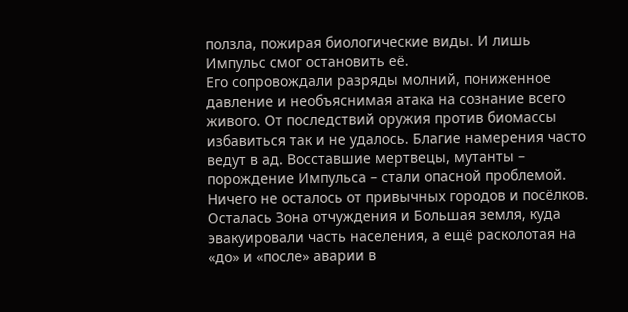ползла, пожирая биологические виды. И лишь Импульс смог остановить её.
Его сопровождали разряды молний, пониженное давление и необъяснимая атака на сознание всего живого. От последствий оружия против биомассы избавиться так и не удалось. Благие намерения часто ведут в ад. Восставшие мертвецы, мутанты – порождение Импульса – стали опасной проблемой. Ничего не осталось от привычных городов и посёлков. Осталась Зона отчуждения и Большая земля, куда эвакуировали часть населения, а ещё расколотая на «до» и «после» аварии в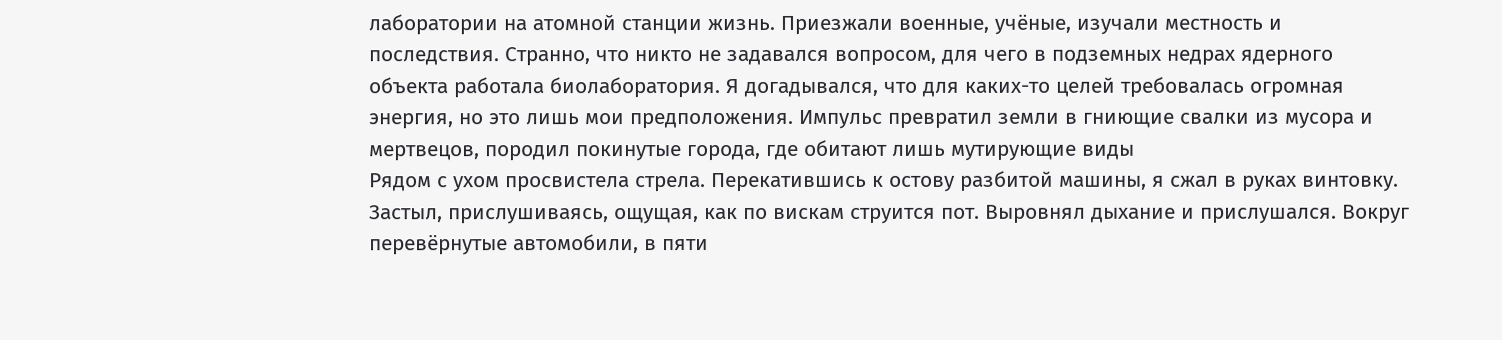лаборатории на атомной станции жизнь. Приезжали военные, учёные, изучали местность и последствия. Странно, что никто не задавался вопросом, для чего в подземных недрах ядерного объекта работала биолаборатория. Я догадывался, что для каких-то целей требовалась огромная энергия, но это лишь мои предположения. Импульс превратил земли в гниющие свалки из мусора и мертвецов, породил покинутые города, где обитают лишь мутирующие виды
Рядом с ухом просвистела стрела. Перекатившись к остову разбитой машины, я сжал в руках винтовку. Застыл, прислушиваясь, ощущая, как по вискам струится пот. Выровнял дыхание и прислушался. Вокруг перевёрнутые автомобили, в пяти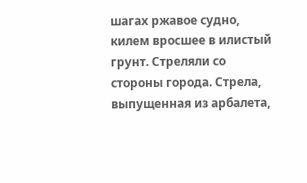шагах ржавое судно, килем вросшее в илистый грунт. Стреляли со стороны города. Стрела, выпущенная из арбалета,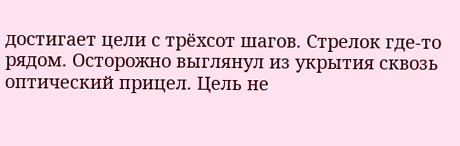достигает цели с трёхсот шагов. Стрелок где-то рядом. Осторожно выглянул из укрытия сквозь оптический прицел. Цель не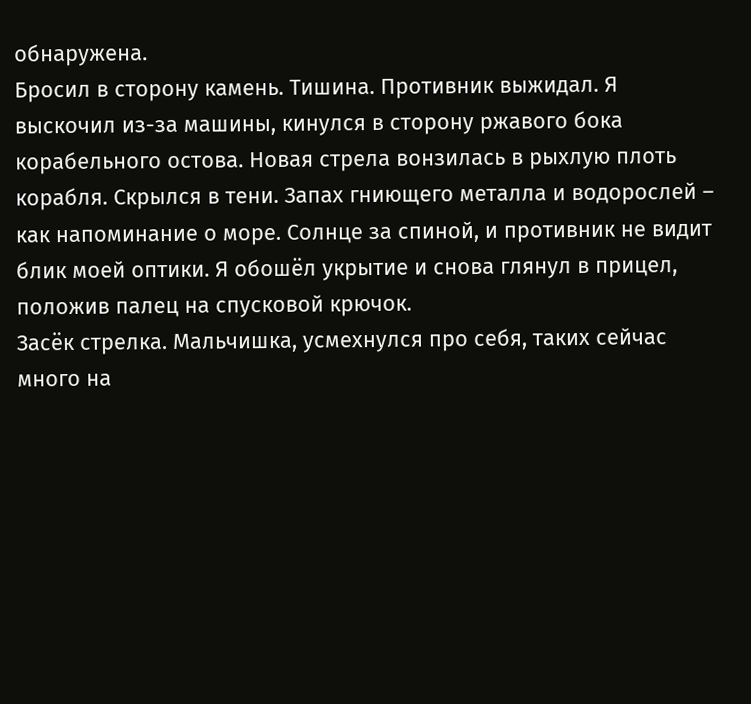обнаружена.
Бросил в сторону камень. Тишина. Противник выжидал. Я выскочил из-за машины, кинулся в сторону ржавого бока корабельного остова. Новая стрела вонзилась в рыхлую плоть корабля. Скрылся в тени. Запах гниющего металла и водорослей – как напоминание о море. Солнце за спиной, и противник не видит блик моей оптики. Я обошёл укрытие и снова глянул в прицел, положив палец на спусковой крючок.
Засёк стрелка. Мальчишка, усмехнулся про себя, таких сейчас много на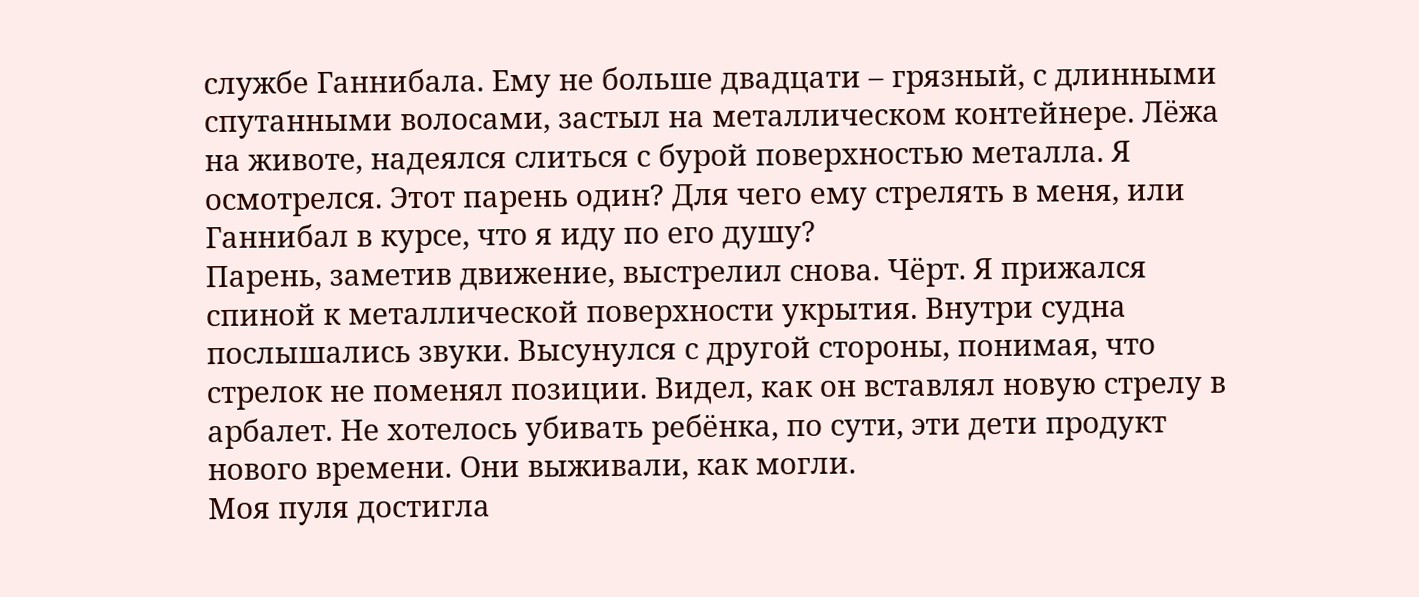службе Ганнибала. Ему не больше двадцати – грязный, с длинными спутанными волосами, застыл на металлическом контейнере. Лёжа на животе, надеялся слиться с бурой поверхностью металла. Я осмотрелся. Этот парень один? Для чего ему стрелять в меня, или Ганнибал в курсе, что я иду по его душу?
Парень, заметив движение, выстрелил снова. Чёрт. Я прижался спиной к металлической поверхности укрытия. Внутри судна послышались звуки. Высунулся с другой стороны, понимая, что стрелок не поменял позиции. Видел, как он вставлял новую стрелу в арбалет. Не хотелось убивать ребёнка, по сути, эти дети продукт нового времени. Они выживали, как могли.
Моя пуля достигла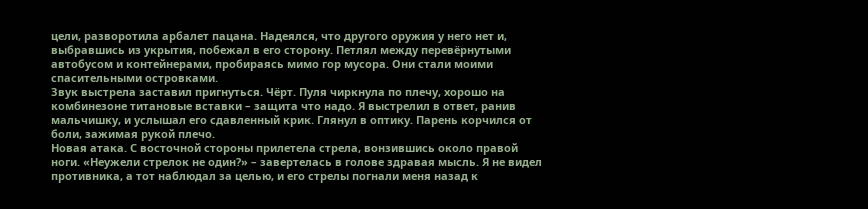цели, разворотила арбалет пацана. Надеялся, что другого оружия у него нет и, выбравшись из укрытия, побежал в его сторону. Петлял между перевёрнутыми автобусом и контейнерами, пробираясь мимо гор мусора. Они стали моими спасительными островками.
Звук выстрела заставил пригнуться. Чёрт. Пуля чиркнула по плечу, хорошо на комбинезоне титановые вставки – защита что надо. Я выстрелил в ответ, ранив мальчишку, и услышал его сдавленный крик. Глянул в оптику. Парень корчился от боли, зажимая рукой плечо.
Новая атака. С восточной стороны прилетела стрела, вонзившись около правой ноги. «Неужели стрелок не один?» – завертелась в голове здравая мысль. Я не видел противника, а тот наблюдал за целью, и его стрелы погнали меня назад к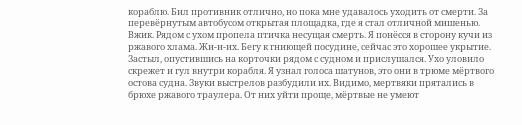кораблю. Бил противник отлично, но пока мне удавалось уходить от смерти. За перевёрнутым автобусом открытая площадка, где я стал отличной мишенью. Вжик. Рядом с ухом пропела птичка несущая смерть. Я понёсся в сторону кучи из ржавого хлама. Жи-и-их. Бегу к гниющей посудине, сейчас это хорошее укрытие. Застыл, опустившись на корточки рядом с судном и прислушался. Ухо уловило скрежет и гул внутри корабля. Я узнал голоса шатунов, это они в трюме мёртвого остова судна. Звуки выстрелов разбудили их. Видимо, мертвяки прятались в брюхе ржавого траулера. От них уйти проще, мёртвые не умеют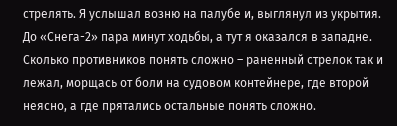стрелять. Я услышал возню на палубе и, выглянул из укрытия. До «Снега-2» пара минут ходьбы, а тут я оказался в западне. Сколько противников понять сложно – раненный стрелок так и лежал, морщась от боли на судовом контейнере, где второй неясно, а где прятались остальные понять сложно.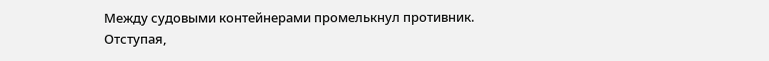Между судовыми контейнерами промелькнул противник. Отступая,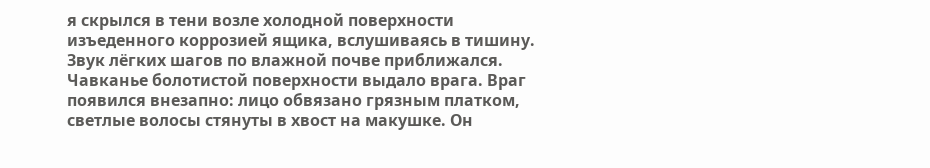я скрылся в тени возле холодной поверхности изъеденного коррозией ящика, вслушиваясь в тишину. Звук лёгких шагов по влажной почве приближался. Чавканье болотистой поверхности выдало врага. Враг появился внезапно: лицо обвязано грязным платком, светлые волосы стянуты в хвост на макушке. Он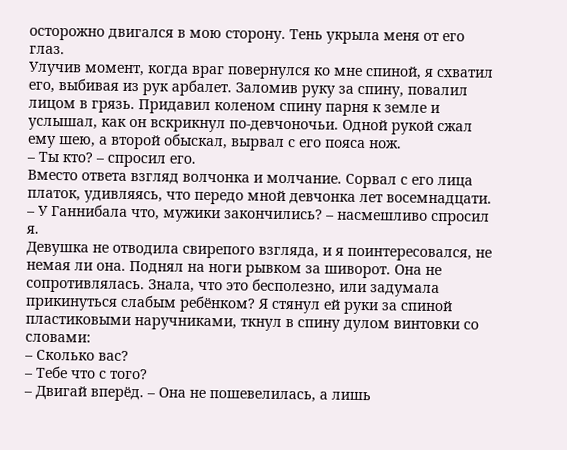осторожно двигался в мою сторону. Тень укрыла меня от его глаз.
Улучив момент, когда враг повернулся ко мне спиной, я схватил его, выбивая из рук арбалет. Заломив руку за спину, повалил лицом в грязь. Придавил коленом спину парня к земле и услышал, как он вскрикнул по-девчоночьи. Одной рукой сжал ему шею, а второй обыскал, вырвал с его пояса нож.
– Ты кто? – спросил его.
Вместо ответа взгляд волчонка и молчание. Сорвал с его лица платок, удивляясь, что передо мной девчонка лет восемнадцати.
– У Ганнибала что, мужики закончились? – насмешливо спросил я.
Девушка не отводила свирепого взгляда, и я поинтересовался, не немая ли она. Поднял на ноги рывком за шиворот. Она не сопротивлялась. Знала, что это бесполезно, или задумала прикинуться слабым ребёнком? Я стянул ей руки за спиной пластиковыми наручниками, ткнул в спину дулом винтовки со словами:
– Сколько вас?
– Тебе что с того?
– Двигай вперёд. – Она не пошевелилась, а лишь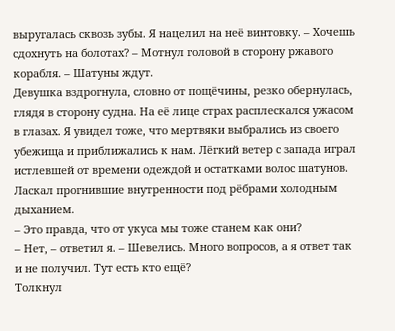выругалась сквозь зубы. Я нацелил на неё винтовку. – Хочешь сдохнуть на болотах? – Мотнул головой в сторону ржавого корабля. – Шатуны ждут.
Девушка вздрогнула, словно от пощёчины, резко обернулась, глядя в сторону судна. На её лице страх расплескался ужасом в глазах. Я увидел тоже, что мертвяки выбрались из своего убежища и приближались к нам. Лёгкий ветер с запада играл истлевшей от времени одеждой и остатками волос шатунов. Ласкал прогнившие внутренности под рёбрами холодным дыханием.
– Это правда, что от укуса мы тоже станем как они?
– Нет, – ответил я. – Шевелись. Много вопросов, а я ответ так и не получил. Тут есть кто ещё?
Толкнул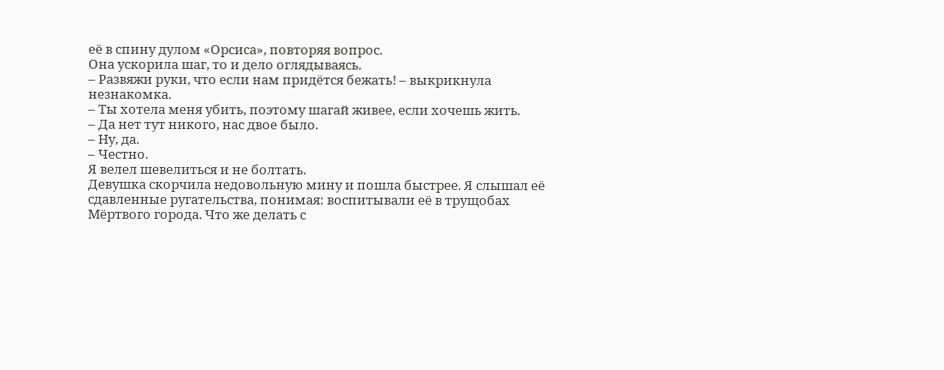её в спину дулом «Орсиса», повторяя вопрос.
Она ускорила шаг, то и дело оглядываясь.
– Развяжи руки, что если нам придётся бежать! – выкрикнула незнакомка.
– Ты хотела меня убить, поэтому шагай живее, если хочешь жить.
– Да нет тут никого, нас двое было.
– Ну, да.
– Честно.
Я велел шевелиться и не болтать.
Девушка скорчила недовольную мину и пошла быстрее. Я слышал её сдавленные ругательства, понимая: воспитывали её в трущобах Мёртвого города. Что же делать с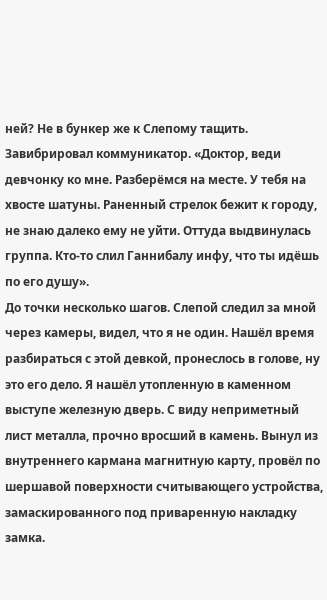ней? Не в бункер же к Слепому тащить. Завибрировал коммуникатор. «Доктор, веди девчонку ко мне. Разберёмся на месте. У тебя на хвосте шатуны. Раненный стрелок бежит к городу, не знаю далеко ему не уйти. Оттуда выдвинулась группа. Кто-то слил Ганнибалу инфу, что ты идёшь по его душу».
До точки несколько шагов. Слепой следил за мной через камеры, видел, что я не один. Нашёл время разбираться с этой девкой, пронеслось в голове, ну это его дело. Я нашёл утопленную в каменном выступе железную дверь. С виду неприметный лист металла, прочно вросший в камень. Вынул из внутреннего кармана магнитную карту, провёл по шершавой поверхности считывающего устройства, замаскированного под приваренную накладку замка.